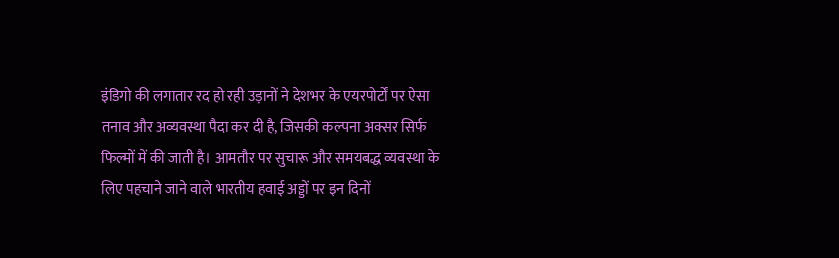इंडिगो की लगातार रद हो रही उड़ानों ने देशभर के एयरपोर्टों पर ऐसा तनाव और अव्यवस्था पैदा कर दी है, जिसकी कल्पना अक्सर सिर्फ फिल्मों में की जाती है। आमतौर पर सुचारू और समयबद्ध व्यवस्था के लिए पहचाने जाने वाले भारतीय हवाई अड्डों पर इन दिनों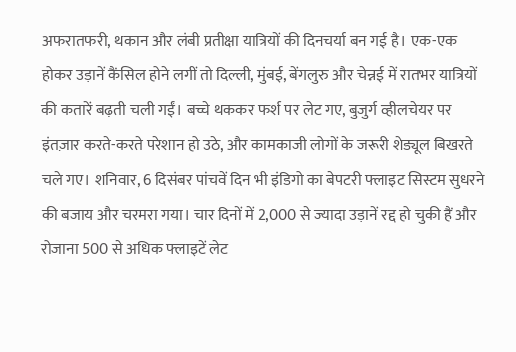अफरातफरी, थकान और लंबी प्रतीक्षा यात्रियों की दिनचर्या बन गई है। एक-एक होकर उड़ानें कैंसिल होने लगीं तो दिल्ली, मुंबई, बेंगलुरु और चेन्नई में रातभर यात्रियों की कतारें बढ़ती चली गईं। बच्चे थककर फर्श पर लेट गए, बुजुर्ग व्हीलचेयर पर इंतज़ार करते-करते परेशान हो उठे, और कामकाजी लोगों के जरूरी शेड्यूल बिखरते चले गए। शनिवार, 6 दिसंबर पांचवें दिन भी इंडिगो का बेपटरी फ्लाइट सिस्टम सुधरने की बजाय और चरमरा गया। चार दिनों में 2,000 से ज्यादा उड़ानें रद्द हो चुकी हैं और रोजाना 500 से अधिक फ्लाइटें लेट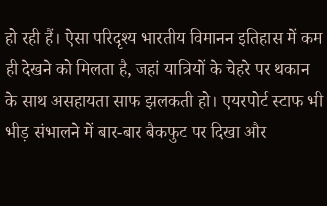हो रही हैं। ऐसा परिदृश्य भारतीय विमानन इतिहास में कम ही देखने को मिलता है, जहां यात्रियों के चेहरे पर थकान के साथ असहायता साफ झलकती हो। एयरपोर्ट स्टाफ भी भीड़ संभालने में बार-बार बैकफुट पर दिखा और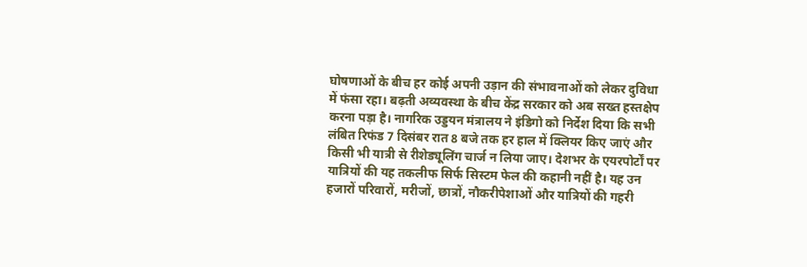घोषणाओं के बीच हर कोई अपनी उड़ान की संभावनाओं को लेकर दुविधा में फंसा रहा। बढ़ती अव्यवस्था के बीच केंद्र सरकार को अब सख्त हस्तक्षेप करना पड़ा है। नागरिक उड्डयन मंत्रालय ने इंडिगो को निर्देश दिया कि सभी लंबित रिफंड 7 दिसंबर रात 8 बजे तक हर हाल में क्लियर किए जाएं और किसी भी यात्री से रीशेड्यूलिंग चार्ज न लिया जाए। देशभर के एयरपोर्टों पर यात्रियों की यह तकलीफ सिर्फ सिस्टम फेल की कहानी नहीं है। यह उन हजारों परिवारों, मरीजों, छात्रों, नौकरीपेशाओं और यात्रियों की गहरी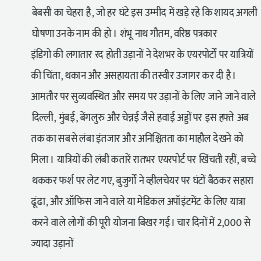बेबसी का चेहरा है, जो हर घंटे इस उम्मीद में खड़े रहे कि शायद अगली घोषणा उनके नाम की हो। शंभू नाथ गौतम, वरिष्ठ पत्रकार
इंडिगो की लगातार रद होती उड़ानों ने देशभर के एयरपोर्टों पर यात्रियों की चिंता, थकान और असहायता की तस्वीर उजागर कर दी है। आमतौर पर सुव्यवस्थित और समय पर उड़ानों के लिए जाने जाने वाले दिल्ली, मुंबई, बेंगलुरु और चेन्नई जैसे हवाई अड्डों पर इस हफ्ते अब तक का सबसे लंबा इंतजार और अनिश्चितता का माहौल देखने को मिला। यात्रियों की लंबी कतारें रातभर एयरपोर्ट पर खिंचती रहीं, बच्चे थककर फर्श पर लेट गए, बुजुर्गों ने व्हीलचेयर पर घंटों बैठकर सहारा ढूंढा, और ऑफिस जाने वाले या मेडिकल अपॉइंटमेंट के लिए यात्रा करने वाले लोगों की पूरी योजना बिखर गई। चार दिनों में 2,000 से ज्यादा उड़ानों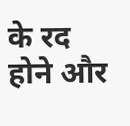के रद होने और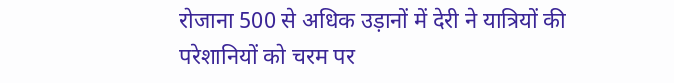रोजाना 500 से अधिक उड़ानों में देरी ने यात्रियों की परेशानियों को चरम पर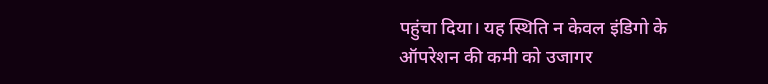पहुंचा दिया। यह स्थिति न केवल इंडिगो के ऑपरेशन की कमी को उजागर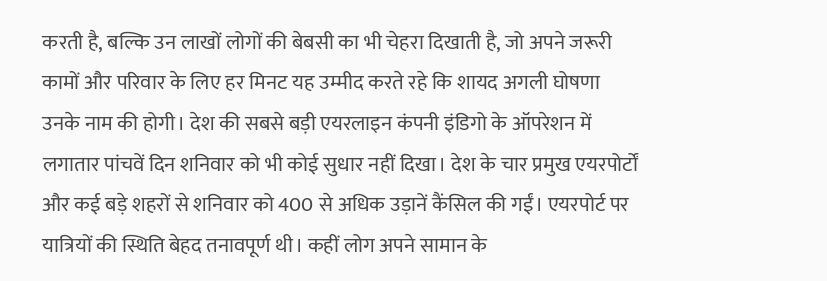करती है, बल्कि उन लाखों लोगों की बेबसी का भी चेहरा दिखाती है, जो अपने जरूरी कामों और परिवार के लिए हर मिनट यह उम्मीद करते रहे कि शायद अगली घोषणा उनके नाम की होगी। देश की सबसे बड़ी एयरलाइन कंपनी इंडिगो के ऑपरेशन में लगातार पांचवें दिन शनिवार को भी कोई सुधार नहीं दिखा। देश के चार प्रमुख एयरपोर्टों और कई बड़े शहरों से शनिवार को 400 से अधिक उड़ानें कैंसिल की गईं। एयरपोर्ट पर यात्रियों की स्थिति बेहद तनावपूर्ण थी। कहीं लोग अपने सामान के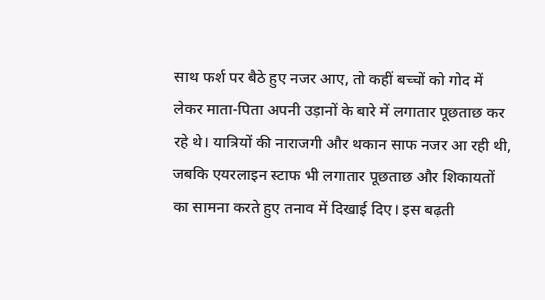साथ फर्श पर बैठे हुए नजर आए, तो कहीं बच्चों को गोद में लेकर माता-पिता अपनी उड़ानों के बारे में लगातार पूछताछ कर रहे थे। यात्रियों की नाराजगी और थकान साफ नजर आ रही थी, जबकि एयरलाइन स्टाफ भी लगातार पूछताछ और शिकायतों का सामना करते हुए तनाव में दिखाई दिए। इस बढ़ती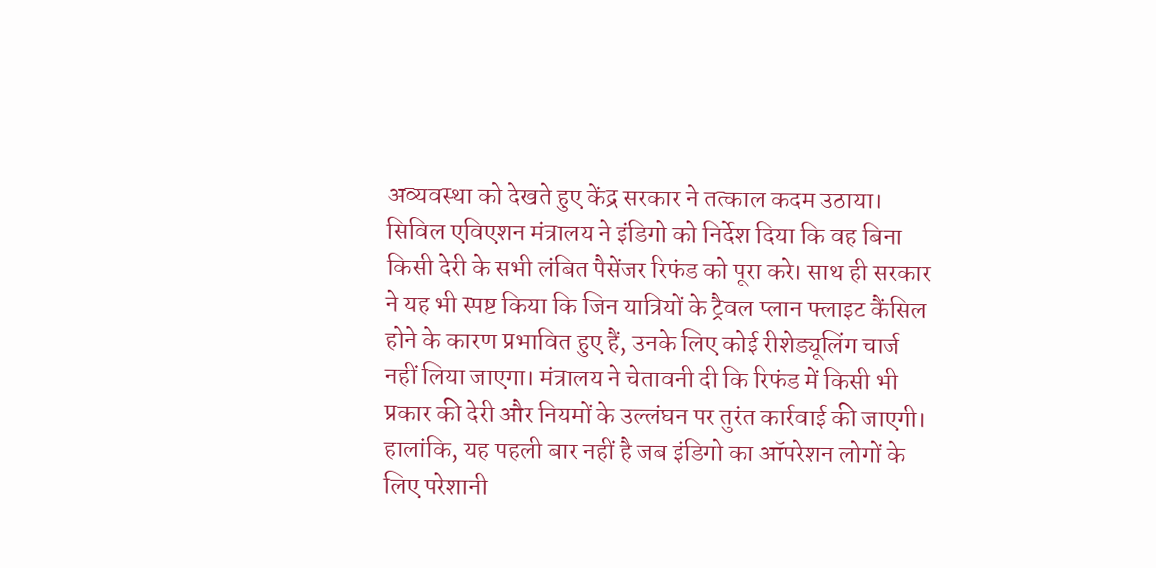अव्यवस्था को देखते हुए केंद्र सरकार ने तत्काल कदम उठाया। सिविल एविएशन मंत्रालय ने इंडिगो को निर्देश दिया कि वह बिना किसी देरी के सभी लंबित पैसेंजर रिफंड को पूरा करे। साथ ही सरकार ने यह भी स्पष्ट किया कि जिन यात्रियों के ट्रैवल प्लान फ्लाइट कैंसिल होने के कारण प्रभावित हुए हैं, उनके लिए कोई रीशेड्यूलिंग चार्ज नहीं लिया जाएगा। मंत्रालय ने चेतावनी दी कि रिफंड में किसी भी प्रकार की देरी और नियमों के उल्लंघन पर तुरंत कार्रवाई की जाएगी। हालांकि, यह पहली बार नहीं है जब इंडिगो का ऑपरेशन लोगों के लिए परेशानी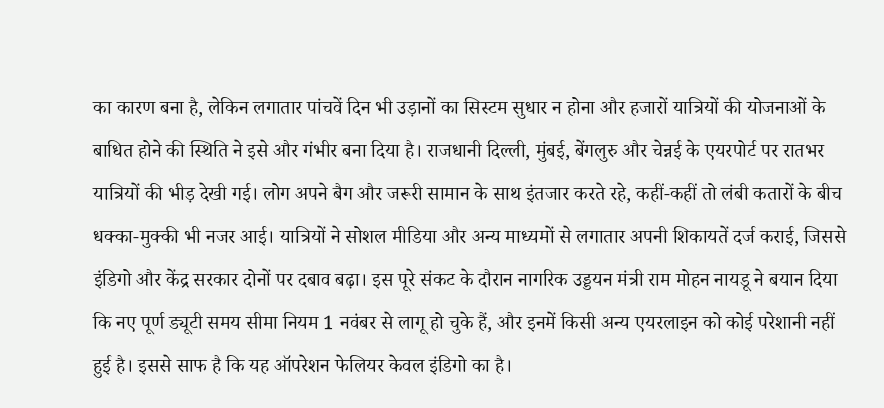का कारण बना है, लेकिन लगातार पांचवें दिन भी उड़ानों का सिस्टम सुधार न होना और हजारों यात्रियों की योजनाओं के बाधित होने की स्थिति ने इसे और गंभीर बना दिया है। राजधानी दिल्ली, मुंबई, बेंगलुरु और चेन्नई के एयरपोर्ट पर रातभर यात्रियों की भीड़ देखी गई। लोग अपने बैग और जरूरी सामान के साथ इंतजार करते रहे, कहीं-कहीं तो लंबी कतारों के बीच धक्का-मुक्की भी नजर आई। यात्रियों ने सोशल मीडिया और अन्य माध्यमों से लगातार अपनी शिकायतें दर्ज कराई, जिससे इंडिगो और केंद्र सरकार दोनों पर दबाव बढ़ा। इस पूरे संकट के दौरान नागरिक उड्डयन मंत्री राम मोहन नायडू ने बयान दिया कि नए पूर्ण ड्यूटी समय सीमा नियम 1 नवंबर से लागू हो चुके हैं, और इनमें किसी अन्य एयरलाइन को कोई परेशानी नहीं हुई है। इससे साफ है कि यह ऑपरेशन फेलियर केवल इंडिगो का है।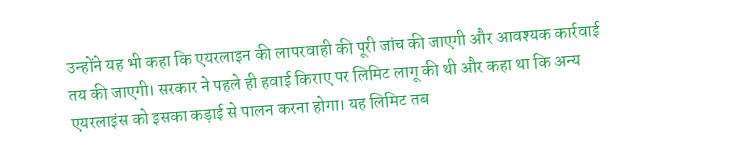उन्होंने यह भी कहा कि एयरलाइन की लापरवाही की पूरी जांच की जाएगी और आवश्यक कार्रवाई तय की जाएगी। सरकार ने पहले ही हवाई किराए पर लिमिट लागू की थी और कहा था कि अन्य एयरलाइंस को इसका कड़ाई से पालन करना होगा। यह लिमिट तब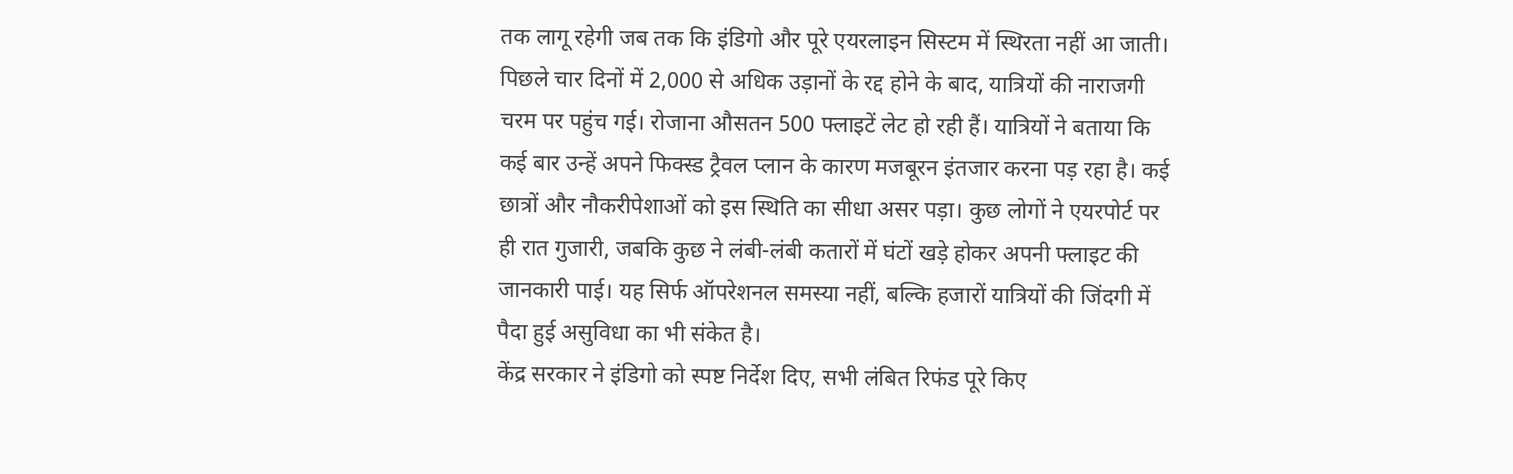तक लागू रहेगी जब तक कि इंडिगो और पूरे एयरलाइन सिस्टम में स्थिरता नहीं आ जाती। पिछले चार दिनों में 2,000 से अधिक उड़ानों के रद्द होने के बाद, यात्रियों की नाराजगी चरम पर पहुंच गई। रोजाना औसतन 500 फ्लाइटें लेट हो रही हैं। यात्रियों ने बताया कि कई बार उन्हें अपने फिक्स्ड ट्रैवल प्लान के कारण मजबूरन इंतजार करना पड़ रहा है। कई छात्रों और नौकरीपेशाओं को इस स्थिति का सीधा असर पड़ा। कुछ लोगों ने एयरपोर्ट पर ही रात गुजारी, जबकि कुछ ने लंबी-लंबी कतारों में घंटों खड़े होकर अपनी फ्लाइट की जानकारी पाई। यह सिर्फ ऑपरेशनल समस्या नहीं, बल्कि हजारों यात्रियों की जिंदगी में पैदा हुई असुविधा का भी संकेत है।
केंद्र सरकार ने इंडिगो को स्पष्ट निर्देश दिए, सभी लंबित रिफंड पूरे किए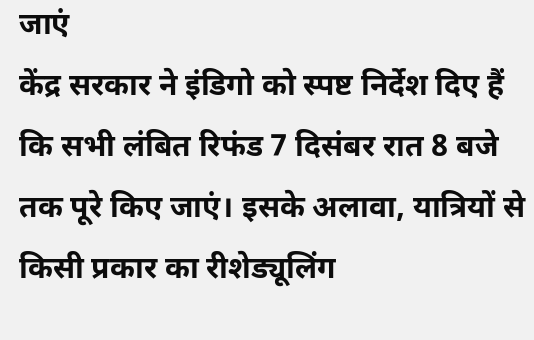जाएं
केंद्र सरकार ने इंडिगो को स्पष्ट निर्देश दिए हैं कि सभी लंबित रिफंड 7 दिसंबर रात 8 बजे तक पूरे किए जाएं। इसके अलावा, यात्रियों से किसी प्रकार का रीशेड्यूलिंग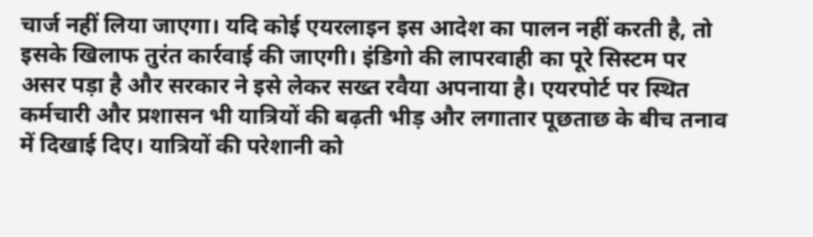चार्ज नहीं लिया जाएगा। यदि कोई एयरलाइन इस आदेश का पालन नहीं करती है, तो इसके खिलाफ तुरंत कार्रवाई की जाएगी। इंडिगो की लापरवाही का पूरे सिस्टम पर असर पड़ा है और सरकार ने इसे लेकर सख्त रवैया अपनाया है। एयरपोर्ट पर स्थित कर्मचारी और प्रशासन भी यात्रियों की बढ़ती भीड़ और लगातार पूछताछ के बीच तनाव में दिखाई दिए। यात्रियों की परेशानी को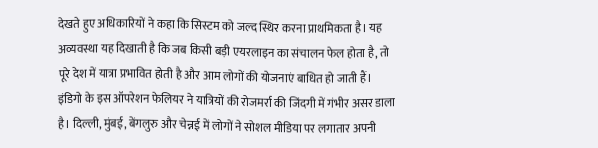देखते हुए अधिकारियों ने कहा कि सिस्टम को जल्द स्थिर करना प्राथमिकता है। यह अव्यवस्था यह दिखाती है कि जब किसी बड़ी एयरलाइन का संचालन फेल होता है, तो पूरे देश में यात्रा प्रभावित होती है और आम लोगों की योजनाएं बाधित हो जाती हैं। इंडिगो के इस ऑपरेशन फेलियर ने यात्रियों की रोजमर्रा की जिंदगी में गंभीर असर डाला है। दिल्ली, मुंबई, बेंगलुरु और चेन्नई में लोगों ने सोशल मीडिया पर लगातार अपनी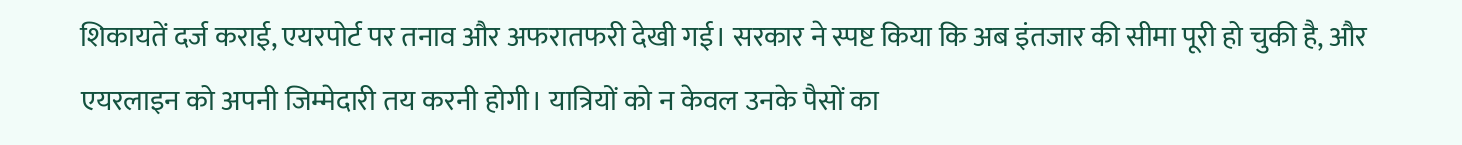शिकायतें दर्ज कराई, एयरपोर्ट पर तनाव और अफरातफरी देखी गई। सरकार ने स्पष्ट किया कि अब इंतजार की सीमा पूरी हो चुकी है, और एयरलाइन को अपनी जिम्मेदारी तय करनी होगी। यात्रियों को न केवल उनके पैसों का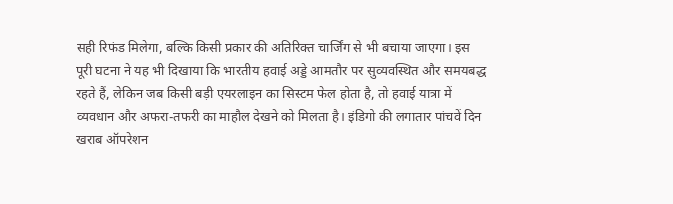सही रिफंड मिलेगा, बल्कि किसी प्रकार की अतिरिक्त चार्जिंग से भी बचाया जाएगा। इस पूरी घटना ने यह भी दिखाया कि भारतीय हवाई अड्डे आमतौर पर सुव्यवस्थित और समयबद्ध रहते हैं, लेकिन जब किसी बड़ी एयरलाइन का सिस्टम फेल होता है, तो हवाई यात्रा में व्यवधान और अफरा-तफरी का माहौल देखने को मिलता है। इंडिगो की लगातार पांचवें दिन खराब ऑपरेशन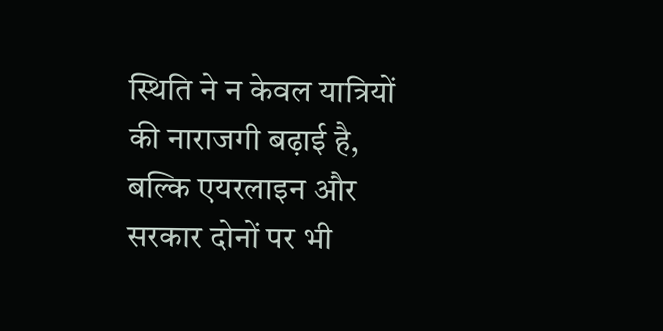स्थिति ने न केवल यात्रियों की नाराजगी बढ़ाई है, बल्कि एयरलाइन और सरकार दोनों पर भी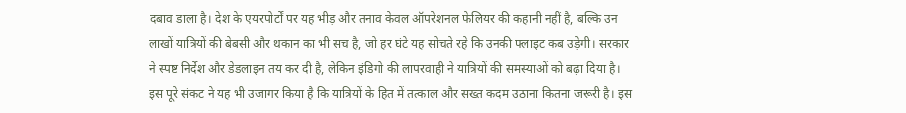दबाव डाला है। देश के एयरपोर्टों पर यह भीड़ और तनाव केवल ऑपरेशनल फेलियर की कहानी नहीं है, बल्कि उन लाखों यात्रियों की बेबसी और थकान का भी सच है, जो हर घंटे यह सोचते रहे कि उनकी फ्लाइट कब उड़ेगी। सरकार ने स्पष्ट निर्देश और डेडलाइन तय कर दी है, लेकिन इंडिगो की लापरवाही ने यात्रियों की समस्याओं को बढ़ा दिया है। इस पूरे संकट ने यह भी उजागर किया है कि यात्रियों के हित में तत्काल और सख्त कदम उठाना कितना जरूरी है। इस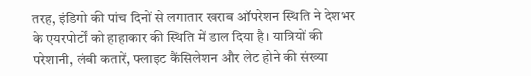तरह, इंडिगो की पांच दिनों से लगातार खराब ऑपरेशन स्थिति ने देशभर के एयरपोर्टों को हाहाकार की स्थिति में डाल दिया है। यात्रियों की परेशानी, लंबी कतारें, फ्लाइट कैंसिलेशन और लेट होने की संख्या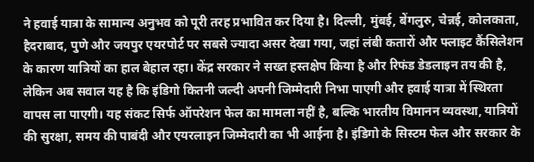ने हवाई यात्रा के सामान्य अनुभव को पूरी तरह प्रभावित कर दिया है। दिल्ली, मुंबई, बेंगलुरु, चेन्नई, कोलकाता, हैदराबाद, पुणे और जयपुर एयरपोर्ट पर सबसे ज्यादा असर देखा गया, जहां लंबी कतारों और फ्लाइट कैंसिलेशन के कारण यात्रियों का हाल बेहाल रहा। केंद्र सरकार ने सख्त हस्तक्षेप किया है और रिफंड डेडलाइन तय की है, लेकिन अब सवाल यह है कि इंडिगो कितनी जल्दी अपनी जिम्मेदारी निभा पाएगी और हवाई यात्रा में स्थिरता वापस ला पाएगी। यह संकट सिर्फ ऑपरेशन फेल का मामला नहीं है, बल्कि भारतीय विमानन व्यवस्था, यात्रियों की सुरक्षा, समय की पाबंदी और एयरलाइन जिम्मेदारी का भी आईना है। इंडिगो के सिस्टम फेल और सरकार के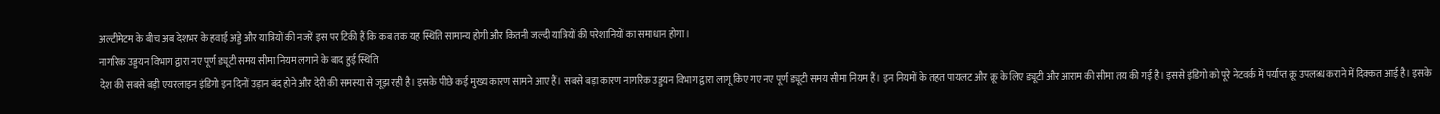अल्टीमेटम के बीच अब देशभर के हवाई अड्डे और यात्रियों की नजरें इस पर टिकी हैं कि कब तक यह स्थिति सामान्य होगी और कितनी जल्दी यात्रियों की परेशानियों का समाधान होगा।
नागरिक उड्डयन विभाग द्वारा नए पूर्ण ड्यूटी समय सीमा नियम लगाने के बाद हुई स्थिति
देश की सबसे बड़ी एयरलाइन इंडिगो इन दिनों उड़ान बंद होने और देरी की समस्या से जूझ रही है। इसके पीछे कई मुख्य कारण सामने आए हैं। सबसे बड़ा कारण नागरिक उड्डयन विभाग द्वारा लागू किए गए नए पूर्ण ड्यूटी समय सीमा नियम हैं। इन नियमों के तहत पायलट और क्रू के लिए ड्यूटी और आराम की सीमा तय की गई है। इससे इंडिगो को पूरे नेटवर्क में पर्याप्त क्रू उपलब्ध कराने में दिक्कत आई है। इसके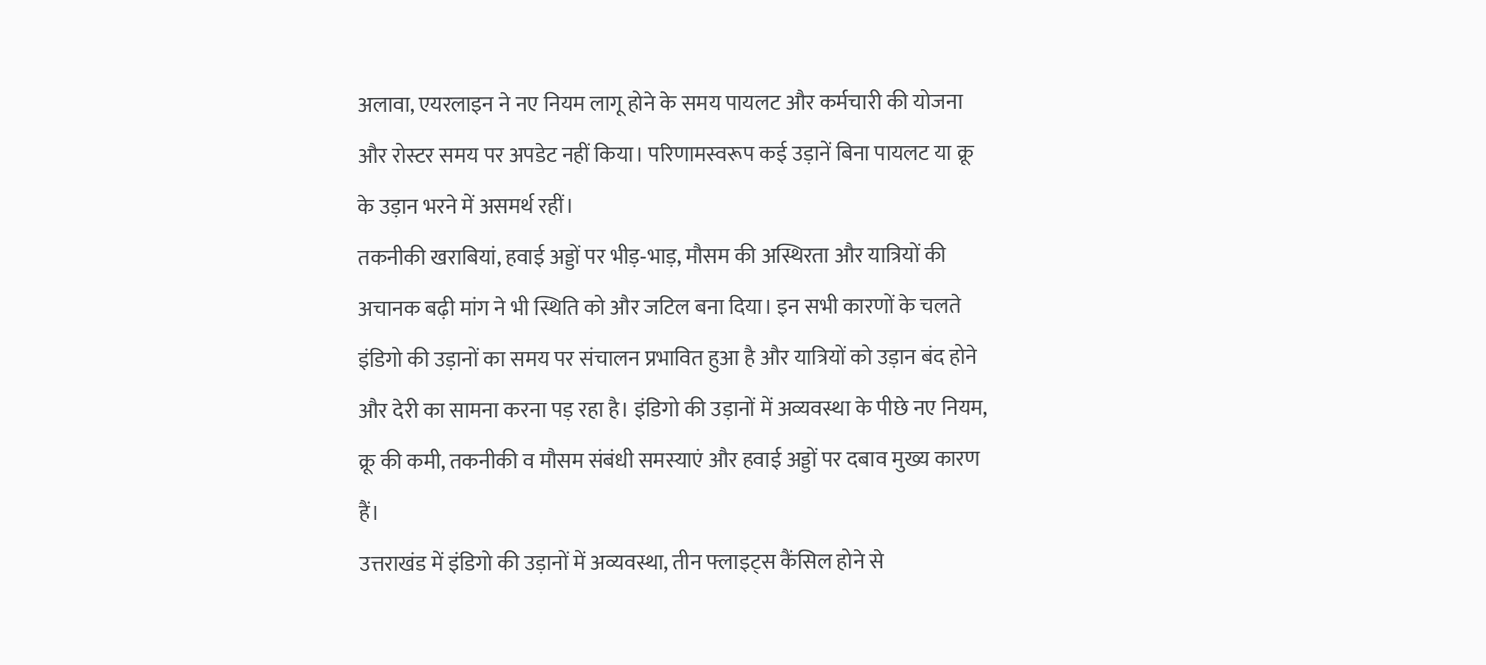अलावा, एयरलाइन ने नए नियम लागू होने के समय पायलट और कर्मचारी की योजना और रोस्टर समय पर अपडेट नहीं किया। परिणामस्वरूप कई उड़ानें बिना पायलट या क्रू के उड़ान भरने में असमर्थ रहीं।
तकनीकी खराबियां, हवाई अड्डों पर भीड़‑भाड़, मौसम की अस्थिरता और यात्रियों की अचानक बढ़ी मांग ने भी स्थिति को और जटिल बना दिया। इन सभी कारणों के चलते इंडिगो की उड़ानों का समय पर संचालन प्रभावित हुआ है और यात्रियों को उड़ान बंद होने और देरी का सामना करना पड़ रहा है। इंडिगो की उड़ानों में अव्यवस्था के पीछे नए नियम, क्रू की कमी, तकनीकी व मौसम संबंधी समस्याएं और हवाई अड्डों पर दबाव मुख्य कारण हैं।
उत्तराखंड में इंडिगो की उड़ानों में अव्यवस्था, तीन फ्लाइट्स कैंसिल होने से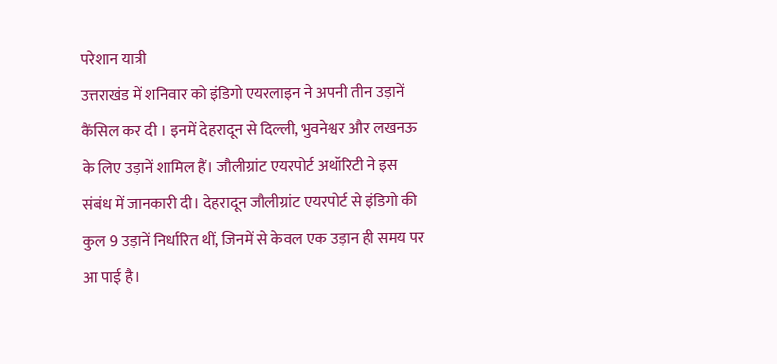परेशान यात्री
उत्तराखंड में शनिवार को इंडिगो एयरलाइन ने अपनी तीन उड़ानें कैंसिल कर दी । इनमें देहरादून से दिल्ली, भुवनेश्वर और लखनऊ के लिए उड़ानें शामिल हैं। जौलीग्रांट एयरपोर्ट अथॉरिटी ने इस संबंध में जानकारी दी। देहरादून जौलीग्रांट एयरपोर्ट से इंडिगो की कुल 9 उड़ानें निर्धारित थीं, जिनमें से केवल एक उड़ान ही समय पर आ पाई है।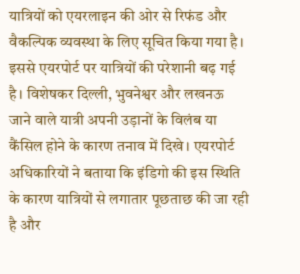यात्रियों को एयरलाइन की ओर से रिफंड और वैकल्पिक व्यवस्था के लिए सूचित किया गया है। इससे एयरपोर्ट पर यात्रियों की परेशानी बढ़ गई है। विशेषकर दिल्ली, भुवनेश्वर और लखनऊ जाने वाले यात्री अपनी उड़ानों के विलंब या कैंसिल होने के कारण तनाव में दिखे। एयरपोर्ट अधिकारियों ने बताया कि इंडिगो की इस स्थिति के कारण यात्रियों से लगातार पूछताछ की जा रही है और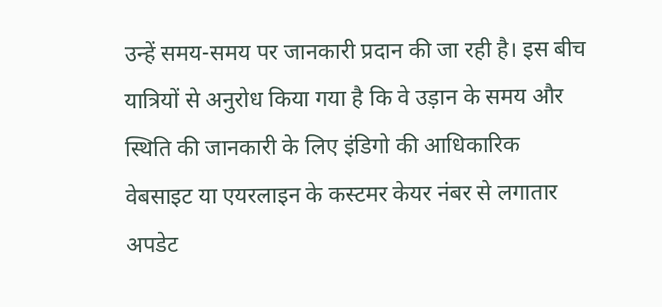उन्हें समय-समय पर जानकारी प्रदान की जा रही है। इस बीच यात्रियों से अनुरोध किया गया है कि वे उड़ान के समय और स्थिति की जानकारी के लिए इंडिगो की आधिकारिक वेबसाइट या एयरलाइन के कस्टमर केयर नंबर से लगातार अपडेट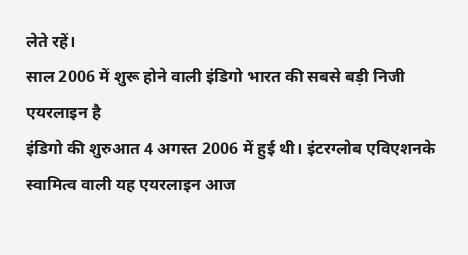लेते रहें।
साल 2006 में शुरू होने वाली इंडिगो भारत की सबसे बड़ी निजी एयरलाइन है
इंडिगो की शुरुआत 4 अगस्त 2006 में हुई थी। इंटरग्लोब एविएशनके स्वामित्व वाली यह एयरलाइन आज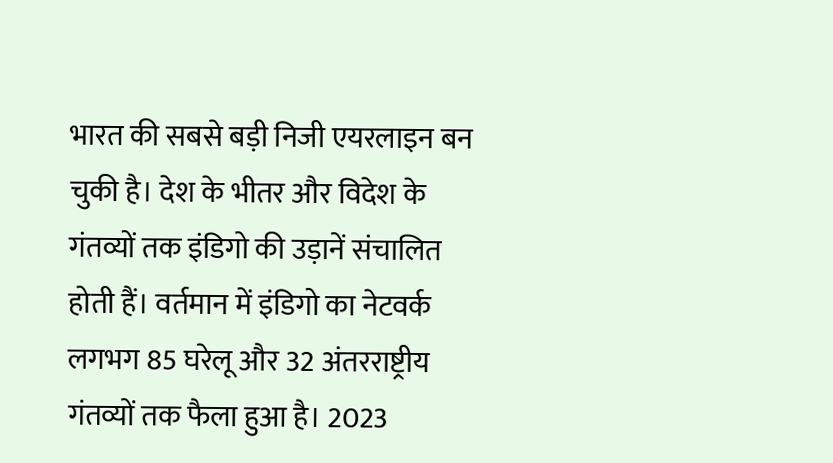भारत की सबसे बड़ी निजी एयरलाइन बन चुकी है। देश के भीतर और विदेश के गंतव्यों तक इंडिगो की उड़ानें संचालित होती हैं। वर्तमान में इंडिगो का नेटवर्क लगभग 85 घरेलू और 32 अंतरराष्ट्रीय गंतव्यों तक फैला हुआ है। 2023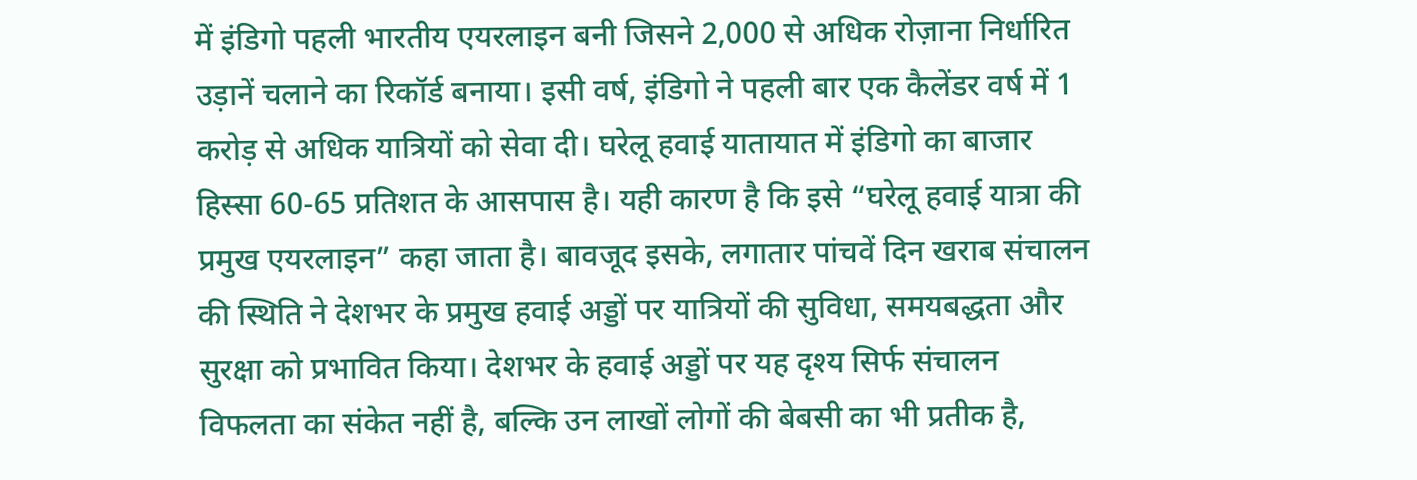में इंडिगो पहली भारतीय एयरलाइन बनी जिसने 2,000 से अधिक रोज़ाना निर्धारित उड़ानें चलाने का रिकॉर्ड बनाया। इसी वर्ष, इंडिगो ने पहली बार एक कैलेंडर वर्ष में 1 करोड़ से अधिक यात्रियों को सेवा दी। घरेलू हवाई यातायात में इंडिगो का बाजार हिस्सा 60‑65 प्रतिशत के आसपास है। यही कारण है कि इसे “घरेलू हवाई यात्रा की प्रमुख एयरलाइन” कहा जाता है। बावजूद इसके, लगातार पांचवें दिन खराब संचालन की स्थिति ने देशभर के प्रमुख हवाई अड्डों पर यात्रियों की सुविधा, समयबद्धता और सुरक्षा को प्रभावित किया। देशभर के हवाई अड्डों पर यह दृश्य सिर्फ संचालन विफलता का संकेत नहीं है, बल्कि उन लाखों लोगों की बेबसी का भी प्रतीक है,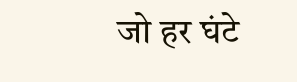जो हर घंटे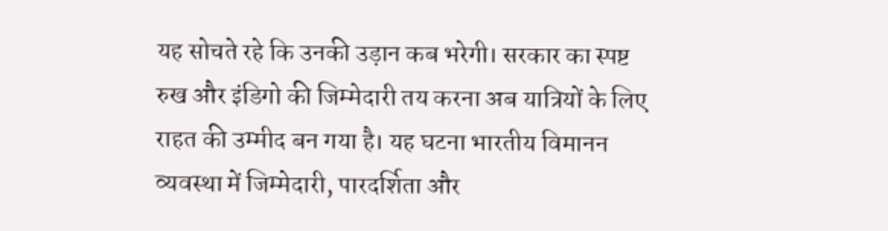यह सोचते रहे कि उनकी उड़ान कब भरेगी। सरकार का स्पष्ट रुख और इंडिगो की जिम्मेदारी तय करना अब यात्रियों के लिए राहत की उम्मीद बन गया है। यह घटना भारतीय विमानन व्यवस्था में जिम्मेदारी, पारदर्शिता और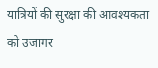यात्रियों की सुरक्षा की आवश्यकता को उजागर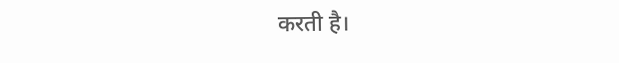करती है।